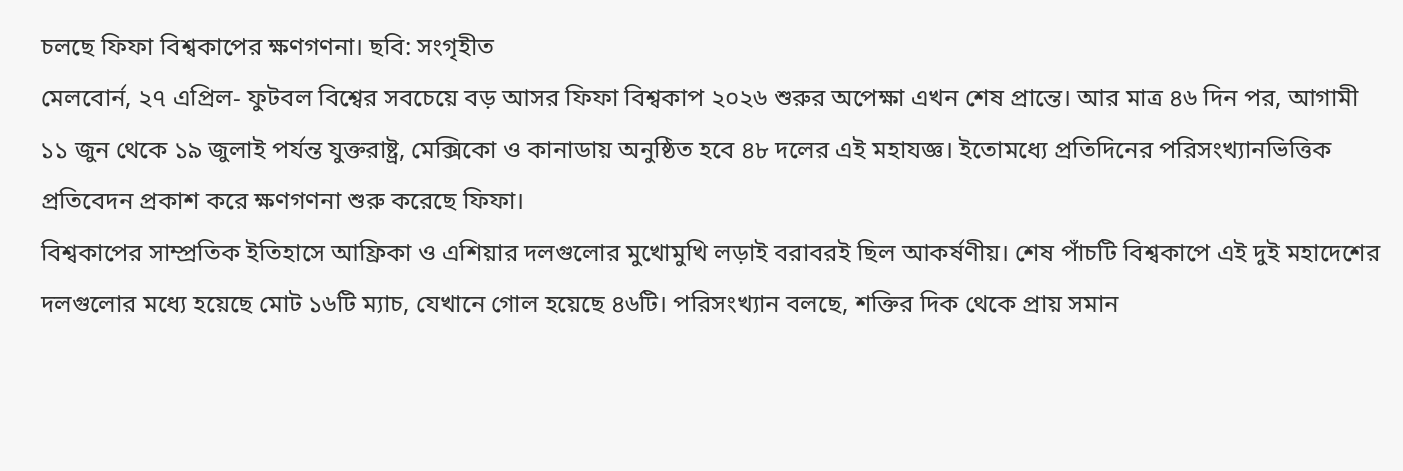চলছে ফিফা বিশ্বকাপের ক্ষণগণনা। ছবি: সংগৃহীত
মেলবোর্ন, ২৭ এপ্রিল- ফুটবল বিশ্বের সবচেয়ে বড় আসর ফিফা বিশ্বকাপ ২০২৬ শুরুর অপেক্ষা এখন শেষ প্রান্তে। আর মাত্র ৪৬ দিন পর, আগামী ১১ জুন থেকে ১৯ জুলাই পর্যন্ত যুক্তরাষ্ট্র, মেক্সিকো ও কানাডায় অনুষ্ঠিত হবে ৪৮ দলের এই মহাযজ্ঞ। ইতোমধ্যে প্রতিদিনের পরিসংখ্যানভিত্তিক প্রতিবেদন প্রকাশ করে ক্ষণগণনা শুরু করেছে ফিফা।
বিশ্বকাপের সাম্প্রতিক ইতিহাসে আফ্রিকা ও এশিয়ার দলগুলোর মুখোমুখি লড়াই বরাবরই ছিল আকর্ষণীয়। শেষ পাঁচটি বিশ্বকাপে এই দুই মহাদেশের দলগুলোর মধ্যে হয়েছে মোট ১৬টি ম্যাচ, যেখানে গোল হয়েছে ৪৬টি। পরিসংখ্যান বলছে, শক্তির দিক থেকে প্রায় সমান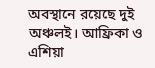অবস্থানে রয়েছে দুই অঞ্চলই। আফ্রিকা ও এশিয়া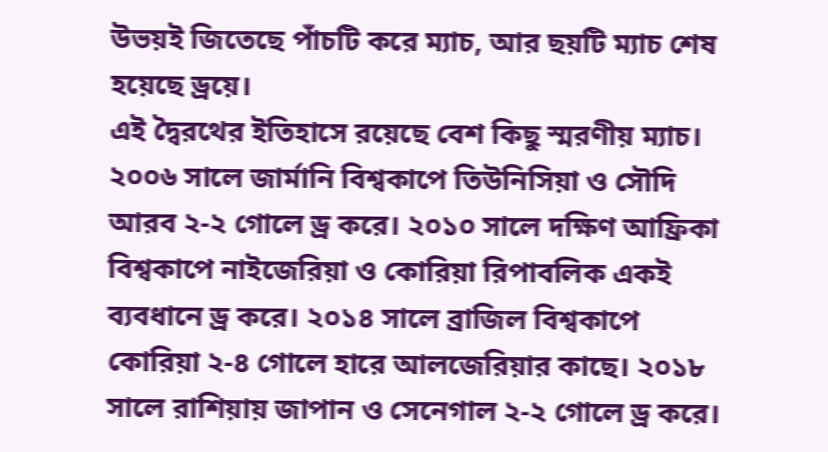উভয়ই জিতেছে পাঁচটি করে ম্যাচ, আর ছয়টি ম্যাচ শেষ হয়েছে ড্রয়ে।
এই দ্বৈরথের ইতিহাসে রয়েছে বেশ কিছু স্মরণীয় ম্যাচ। ২০০৬ সালে জার্মানি বিশ্বকাপে তিউনিসিয়া ও সৌদি আরব ২-২ গোলে ড্র করে। ২০১০ সালে দক্ষিণ আফ্রিকা বিশ্বকাপে নাইজেরিয়া ও কোরিয়া রিপাবলিক একই ব্যবধানে ড্র করে। ২০১৪ সালে ব্রাজিল বিশ্বকাপে কোরিয়া ২-৪ গোলে হারে আলজেরিয়ার কাছে। ২০১৮ সালে রাশিয়ায় জাপান ও সেনেগাল ২-২ গোলে ড্র করে।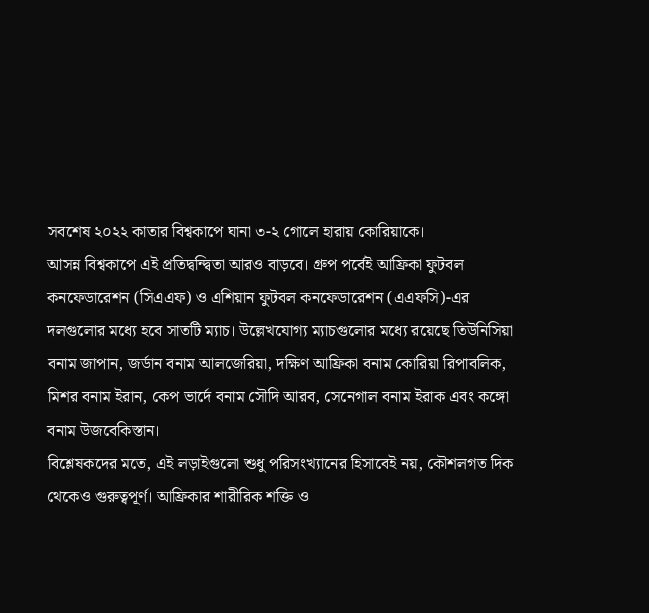সবশেষ ২০২২ কাতার বিশ্বকাপে ঘানা ৩-২ গোলে হারায় কোরিয়াকে।
আসন্ন বিশ্বকাপে এই প্রতিদ্বন্দ্বিতা আরও বাড়বে। গ্রুপ পর্বেই আফ্রিকা ফুটবল কনফেডারেশন (সিএএফ) ও এশিয়ান ফুটবল কনফেডারেশন (এএফসি)-এর দলগুলোর মধ্যে হবে সাতটি ম্যাচ। উল্লেখযোগ্য ম্যাচগুলোর মধ্যে রয়েছে তিউনিসিয়া বনাম জাপান, জর্ডান বনাম আলজেরিয়া, দক্ষিণ আফ্রিকা বনাম কোরিয়া রিপাবলিক, মিশর বনাম ইরান, কেপ ভার্দে বনাম সৌদি আরব, সেনেগাল বনাম ইরাক এবং কঙ্গো বনাম উজবেকিস্তান।
বিশ্লেষকদের মতে, এই লড়াইগুলো শুধু পরিসংখ্যানের হিসাবেই নয়, কৌশলগত দিক থেকেও গুরুত্বপূর্ণ। আফ্রিকার শারীরিক শক্তি ও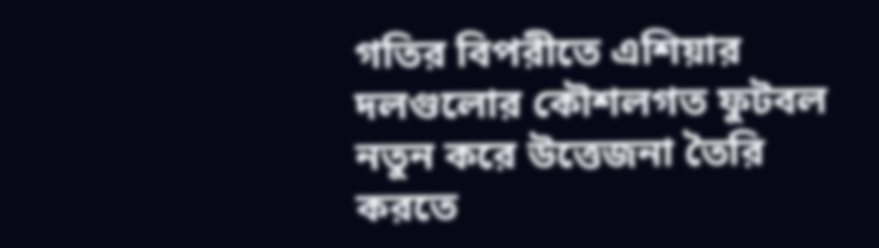গতির বিপরীতে এশিয়ার দলগুলোর কৌশলগত ফুটবল নতুন করে উত্তেজনা তৈরি করতে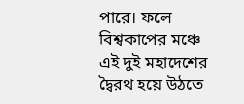পারে। ফলে বিশ্বকাপের মঞ্চে এই দুই মহাদেশের দ্বৈরথ হয়ে উঠতে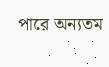পারে অন্যতম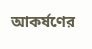আকর্ষণের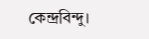কেন্দ্রবিন্দু।